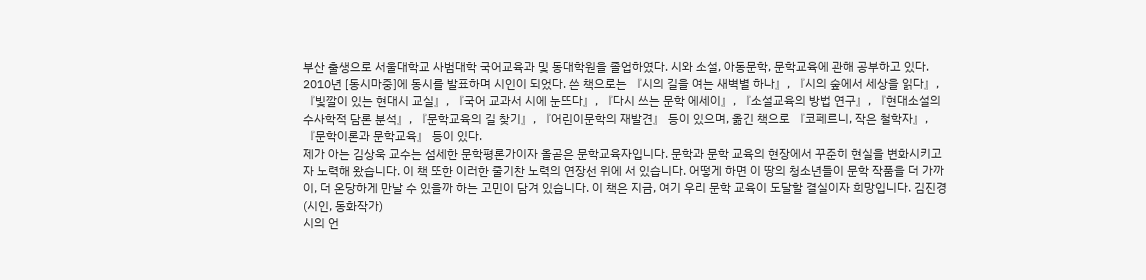부산 출생으로 서울대학교 사범대학 국어교육과 및 동대학원을 졸업하였다. 시와 소설, 아동문학, 문학교육에 관해 공부하고 있다. 2010년 [동시마중]에 동시를 발표하며 시인이 되었다. 쓴 책으로는 『시의 길을 여는 새벽별 하나』, 『시의 숲에서 세상을 읽다』, 『빛깔이 있는 현대시 교실』, 『국어 교과서 시에 눈뜨다』, 『다시 쓰는 문학 에세이』, 『소설교육의 방법 연구』, 『현대소설의 수사학적 담론 분석』, 『문학교육의 길 찾기』, 『어린이문학의 재발견』 등이 있으며, 옮긴 책으로 『코페르니, 작은 철학자』, 『문학이론과 문학교육』 등이 있다.
제가 아는 김상욱 교수는 섬세한 문학평론가이자 올곧은 문학교육자입니다. 문학과 문학 교육의 현장에서 꾸준히 현실을 변화시키고자 노력해 왔습니다. 이 책 또한 이러한 줄기찬 노력의 연장선 위에 서 있습니다. 어떻게 하면 이 땅의 청소년들이 문학 작품을 더 가까이, 더 온당하게 만날 수 있을까 하는 고민이 담겨 있습니다. 이 책은 지금, 여기 우리 문학 교육이 도달할 결실이자 희망입니다. 김진경 (시인, 동화작가)
시의 언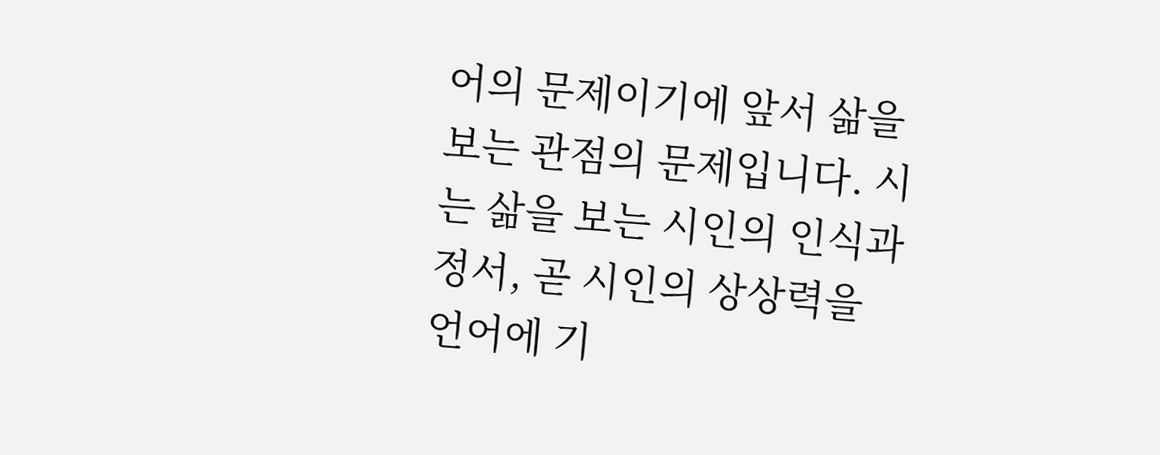어의 문제이기에 앞서 삶을 보는 관점의 문제입니다. 시는 삶을 보는 시인의 인식과 정서, 곧 시인의 상상력을 언어에 기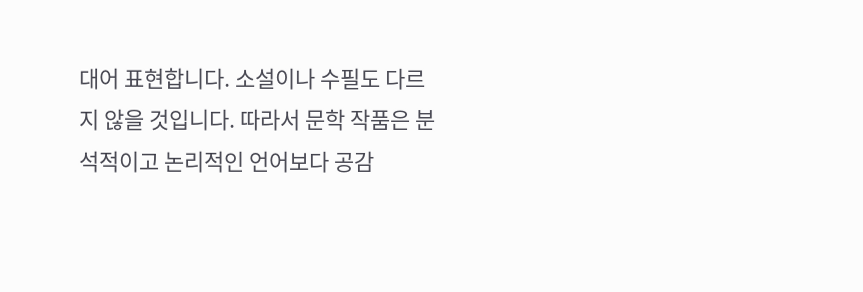대어 표현합니다. 소설이나 수필도 다르지 않을 것입니다. 따라서 문학 작품은 분석적이고 논리적인 언어보다 공감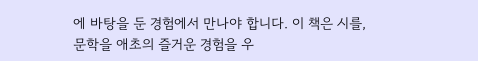에 바탕을 둔 경험에서 만나야 합니다. 이 책은 시를, 문학을 애초의 즐거운 경험을 우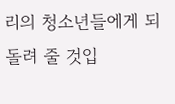리의 청소년들에게 되돌려 줄 것입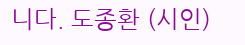니다. 도종환 (시인)